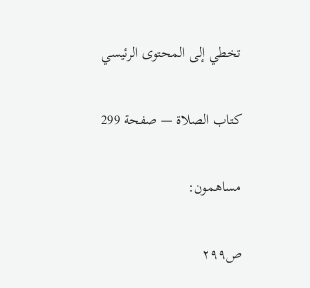تخطي إلى المحتوى الرئيسي

كتاب الصلاة — صفحة 299

مساهمون:

ص٢٩٩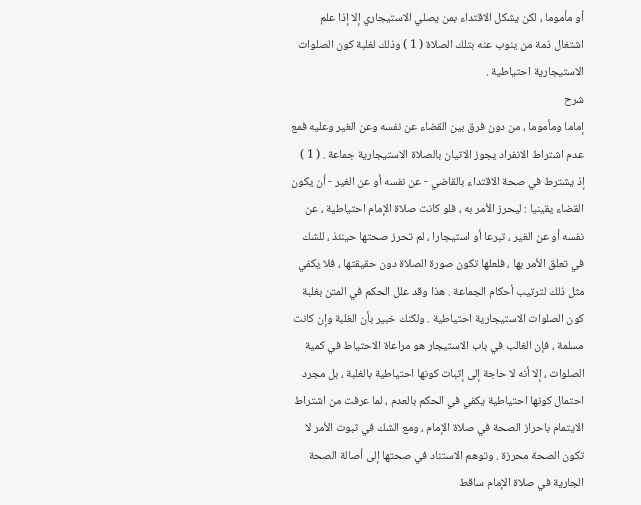أو مأموما ، لكن يشكل الاقتداء بمن يصلي الاستيجاري إلا إذا علم اشتغال ذمة من ينوب عنه بتلك الصلاة ( 1 ) وذلك لغلبة كون الصلوات الاستيجارية احتياطية .
شرح
إماما ومأموما ، من دون فرق بين القضاء عن نفسه وعن الغير وعليه فمع عدم اشتراط الانفراد يجوز الاتيان بالصلاة الاستيجارية جماعة . ( 1 ) إذ يشترط في صحة الاقتداء بالقاضي - عن نفسه أو عن الغير - أن يكون القضاء يقينيا : ليحرز الأمر به ، فلو كانت صلاة الإمام احتياطية ، عن نفسه أو عن الغير ، تبرعا أو استيجارا ، لم تحرز صحتها حينئذ ، للشك في تعلق الأمر بها ، فلعلها تكون صورة الصلاة دون حقيقتها ، فلا يكفي مثل ذلك لترتيب أحكام الجماعة . هذا وقد علل الحكم في المتن بغلبة كون الصلوات الاستيجارية احتياطية . ولكنك خبير بأن الغلبة وإن كانت مسلمة ، فإن الغالب في باب الاستيجار هو مراعاة الاحتياط في كمية الصلوات ، إلا أنه لا حاجة إلى إثبات كونها احتياطية بالغلبة ، بل مجرد احتمال كونها احتياطية يكفي في الحكم بالعدم ، لما عرفت من اشتراط الايتمام باحراز الصحة في صلاة الإمام ، ومع الشك في ثبوت الأمر لا تكون الصحة محرزة . وتوهم الاستناد في صحتها إلى أصالة الصحة الجارية في صلاة الإمام ساقط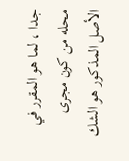جدا ، لما هو المقرر في محله من كون مجرى الأصل المذكور هو الشك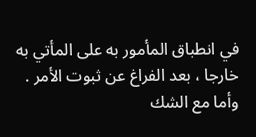في انطباق المأمور به على المأتي به خارجا ، بعد الفراغ عن ثبوت الأمر . وأما مع الشك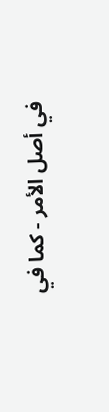في أصل الأمر - كما في